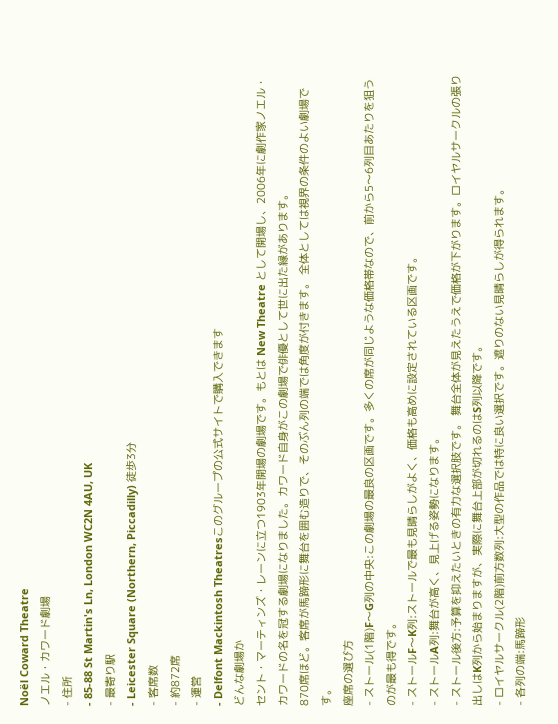Noël Coward Theatre
ノエル・カワード劇場
- 住所
- 85-88 St Martin's Ln, London WC2N 4AU, UK
- 最寄り駅
- Leicester Square (Northern, Piccadilly) 徒歩3分
- 客席数
- 約872席
- 運営
- Delfont Mackintosh Theatresこのグループの公式サイトで購入できます
どんな劇場か
セント・マーティンズ・レーンに立つ1903年開場の劇場です。もとは New Theatre として開場し、2006年に劇作家ノエル・カワードの名を冠する劇場になりました。カワード自身がこの劇場で俳優として世に出た縁があります。
870席ほど。客席が馬蹄形に舞台を囲む造りで、そのぶん列の端では角度が付きます。 全体としては視界の条件のよい劇場です。
座席の選び方
- ストール(1階)F〜G列の中央:この劇場の最良の区画です。多くの席が同じような価格帯なので、前から5〜6列目あたりを狙うのが最も得です。
- ストールF〜K列:ストールで最も見晴らしがよく、価格も高めに設定されている区画です。
- ストールA列:舞台が高く、見上げる姿勢になります。
- ストール後方:予算を抑えたいときの有力な選択肢です。 舞台全体が見えたうえで価格が下がります。ロイヤルサークルの張り出しはK列から始まりますが、実際に舞台上部が切れるのはS列以降です。
- ロイヤルサークル(2階)前方数列:大型の作品では特に良い選択です。遮りのない見晴らしが得られます。
- 各列の端:馬蹄形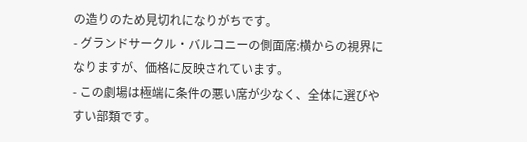の造りのため見切れになりがちです。
- グランドサークル・バルコニーの側面席:横からの視界になりますが、価格に反映されています。
- この劇場は極端に条件の悪い席が少なく、全体に選びやすい部類です。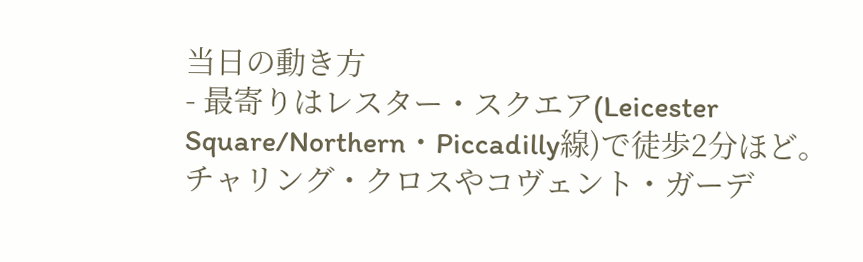当日の動き方
- 最寄りはレスター・スクエア(Leicester Square/Northern・Piccadilly線)で徒歩2分ほど。チャリング・クロスやコヴェント・ガーデ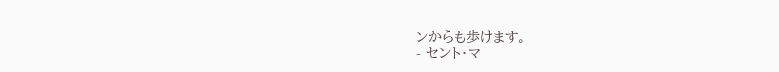ンからも歩けます。
- セント・マ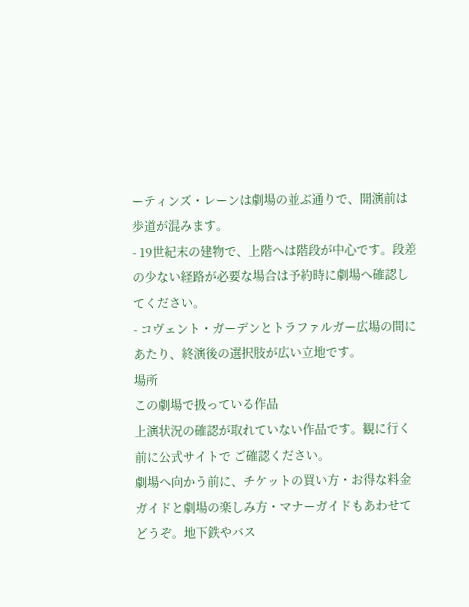ーティンズ・レーンは劇場の並ぶ通りで、開演前は歩道が混みます。
- 19世紀末の建物で、上階へは階段が中心です。段差の少ない経路が必要な場合は予約時に劇場へ確認してください。
- コヴェント・ガーデンとトラファルガー広場の間にあたり、終演後の選択肢が広い立地です。
場所
この劇場で扱っている作品
上演状況の確認が取れていない作品です。観に行く前に公式サイトで ご確認ください。
劇場へ向かう前に、チケットの買い方・お得な料金ガイドと劇場の楽しみ方・マナーガイドもあわせてどうぞ。地下鉄やバス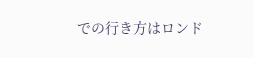での行き方はロンド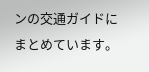ンの交通ガイドにまとめています。